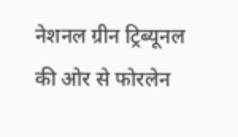नेशनल ग्रीन ट्रिब्यूनल की ओर से फोरलेन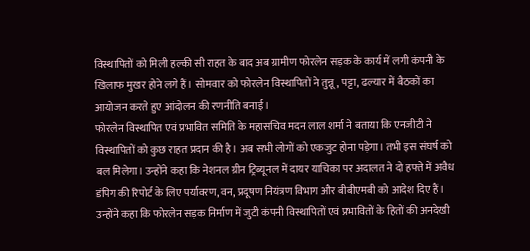विस्थापितों को मिली हल्की सी राहत के बाद अब ग्रामीण फोरलेन सड़क के कार्य में लगी कंपनी के खिलाफ मुखर होने लगे हैं। सोमवार को फोरलेन विस्थापितों ने तुन्नू, पट्टा, ढल्यार में बैठकों का आयोजन करते हुए आंदोलन की रणनीति बनाई।
फोरलेन विस्थापित एवं प्रभावित समिति के महासचिव मदन लाल शर्मा ने बताया कि एनजीटी ने विस्थापितों को कुछ राहत प्रदान की है। अब सभी लोगों को एकजुट होना पड़ेगा। तभी इस संघर्ष को बल मिलेगा। उन्होंने कहा कि नेशनल ग्रीन ट्रिब्यूनल में दायर याचिका पर अदालत ने दो हफ्ते में अवैध डंपिग की रिपोर्ट के लिए पर्यावरण, वन, प्रदूषण नियंत्रण विभाग और बीबीएमबी को आदेश दिए हैं।
उन्होंने कहा कि फोरलेन सड़क निर्माण में जुटी कंपनी विस्थापितों एवं प्रभावितों के हितों की अनदेखी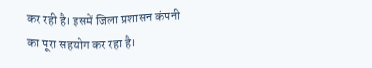कर रही है। इसमें जिला प्रशासन कंपनी का पूरा सहयोग कर रहा है।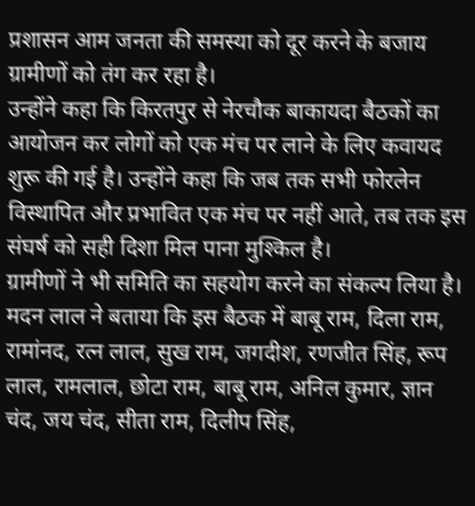प्रशासन आम जनता की समस्या को दूर करने के बजाय ग्रामीणों को तंग कर रहा है।
उन्होंने कहा कि किरतपुर से नेरचौक बाकायदा बैठकों का आयोजन कर लोगों को एक मंच पर लाने के लिए कवायद शुरू की गई है। उन्होंने कहा कि जब तक सभी फोरलेन विस्थापित और प्रभावित एक मंच पर नहीं आते, तब तक इस संघर्ष को सही दिशा मिल पाना मुश्किल है।
ग्रामीणों ने भी समिति का सहयोग करने का संकल्प लिया है। मदन लाल ने बताया कि इस बैठक में बाबू राम, दिला राम, रामांनद, रत्न लाल, सुख राम, जगदीश, रणजीत सिंह, रूप लाल, रामलाल, छोटा राम, बाबू राम, अनिल कुमार, ज्ञान चंद, जय चंद, सीता राम, दिलीप सिंह,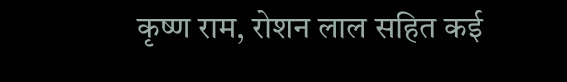कृष्ण राम, रोशन लाल सहित कई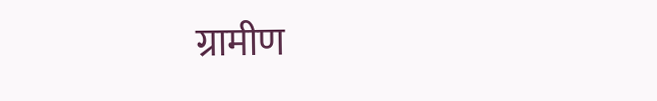ग्रामीण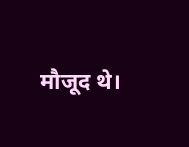मौजूद थे।